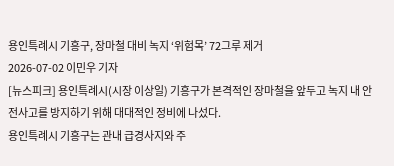용인특례시 기흥구, 장마철 대비 녹지 ‘위험목’ 72그루 제거
2026-07-02 이민우 기자
[뉴스피크] 용인특례시(시장 이상일) 기흥구가 본격적인 장마철을 앞두고 녹지 내 안전사고를 방지하기 위해 대대적인 정비에 나섰다.
용인특례시 기흥구는 관내 급경사지와 주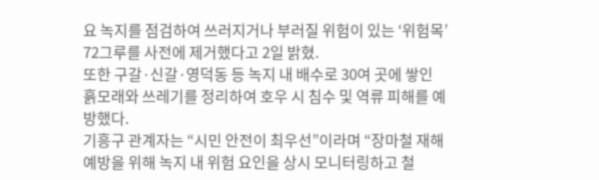요 녹지를 점검하여 쓰러지거나 부러질 위험이 있는 ‘위험목’ 72그루를 사전에 제거했다고 2일 밝혔.
또한 구갈·신갈·영덕동 등 녹지 내 배수로 30여 곳에 쌓인 흙모래와 쓰레기를 정리하여 호우 시 침수 및 역류 피해를 예방했다.
기흥구 관계자는 “시민 안전이 최우선”이라며 “장마철 재해 예방을 위해 녹지 내 위험 요인을 상시 모니터링하고 철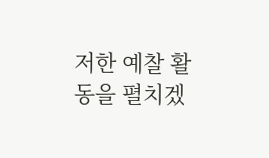저한 예찰 활동을 펼치겠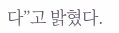다”고 밝혔다.